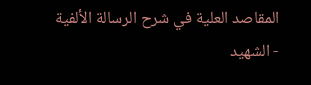المقاصد العلية في شرح الرسالة الألفية - الشهيد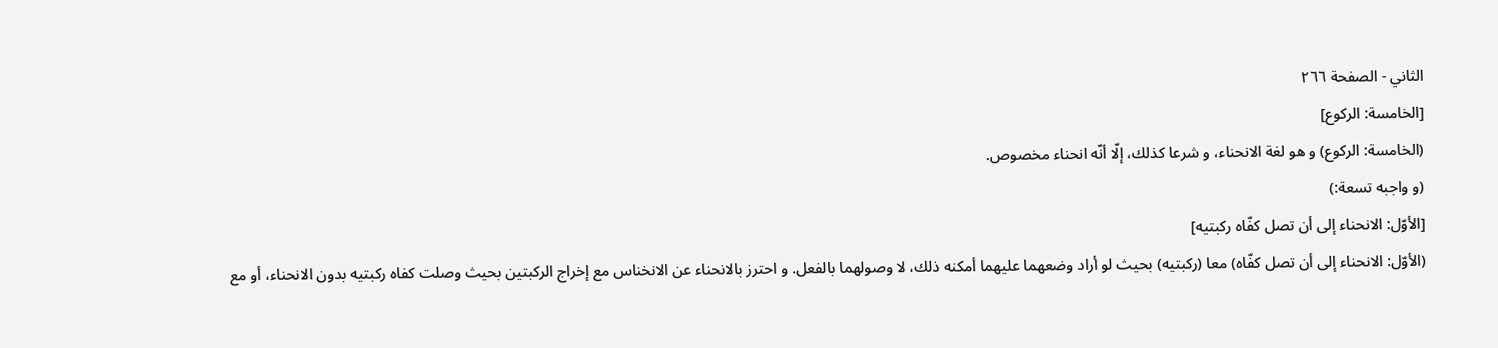الثاني - الصفحة ٢٦٦
[الخامسة: الركوع]
(الخامسة: الركوع) و هو لغة الانحناء، و شرعا كذلك، إلّا أنّه انحناء مخصوص.
(و واجبه تسعة:)
[الأوّل: الانحناء إلى أن تصل كفّاه ركبتيه]
(الأوّل: الانحناء إلى أن تصل كفّاه) معا (ركبتيه) بحيث لو أراد وضعهما عليهما أمكنه ذلك، لا وصولهما بالفعل. و احترز بالانحناء عن الانخناس مع إخراج الركبتين بحيث وصلت كفاه ركبتيه بدون الانحناء، أو مع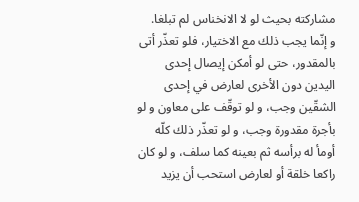مشاركته بحيث لو لا الانخناس لم تبلغا.
و إنّما يجب ذلك مع الاختيار، فلو تعذّر أتى بالمقدور، حتى لو أمكن إيصال إحدى اليدين دون الأخرى لعارض في إحدى الشقّين وجب، و لو توقّف على معاون و لو بأجرة مقدورة وجب، و لو تعذّر ذلك كلّه أومأ له برأسه ثم بعينه كما سلف، و لو كان راكعا خلقة أو لعارض استحب أن يزيد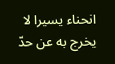انحناء يسيرا لا يخرج به عن حدّ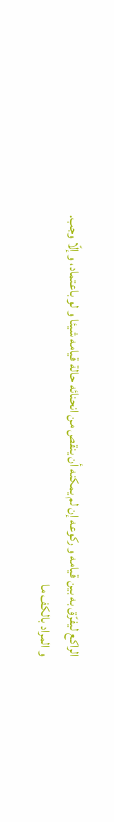الراكع ليفرّق به بين قيامه و ركوعه إن لم يمكنه أن ينقص من انحنائه حالة قيامه شيئا و لو باعتماد، و إلّا وجب.
و المراد بالكف ما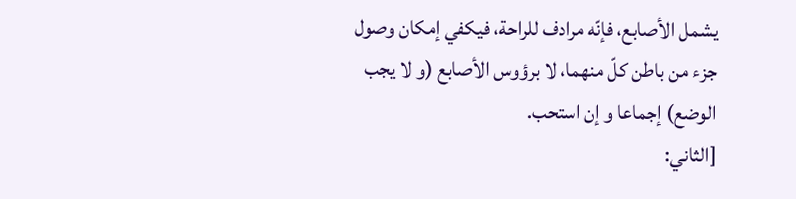يشمل الأصابع، فإنّه مرادف للراحة، فيكفي إمكان وصول جزء من باطن كلّ منهما، لا برؤوس الأصابع (و لا يجب الوضع) إجماعا و إن استحب.
[الثاني: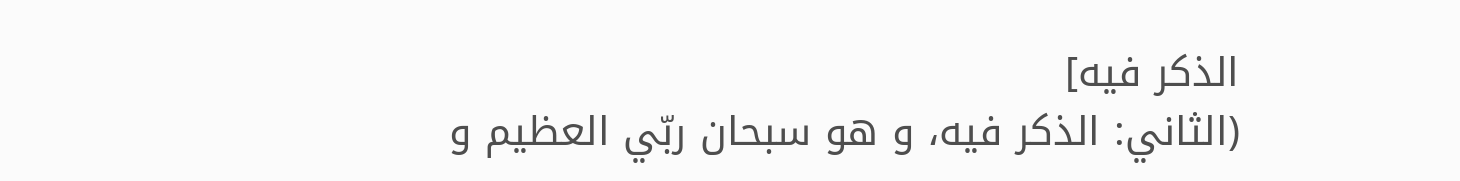الذكر فيه]
(الثاني: الذكر فيه، و هو سبحان ربّي العظيم و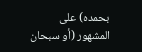بحمده) على المشهور (أو سبحان